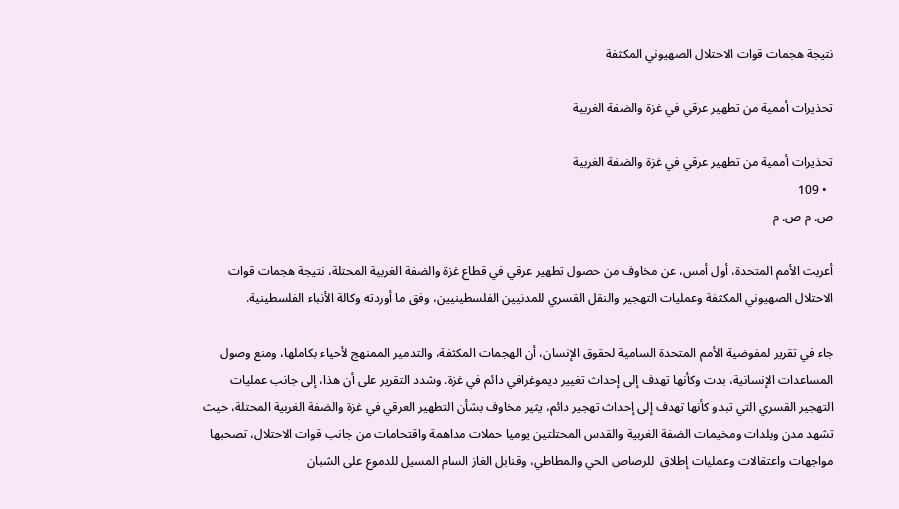نتيجة هجمات قوات الاحتلال الصهيوني المكثفة

تحذيرات أممية من تطهير عرقي في غزة والضفة الغربية

تحذيرات أممية من تطهير عرقي في غزة والضفة الغربية
  • 109
ص. م ص. م

أعربت الأمم المتحدة، أول أمس، عن مخاوف من حصول تطهير عرقي في قطاع غزة والضفة الغربية المحتلة، نتيجة هجمات قوات الاحتلال الصهيوني المكثفة وعمليات التهجير والنقل القسري للمدنيين الفلسطينيين، وفق ما أوردته وكالة الأنباء الفلسطينية.

جاء في تقرير لمفوضية الأمم المتحدة السامية لحقوق الإنسان، أن الهجمات المكثفة، والتدمير الممنهج لأحياء بكاملها، ومنع وصول المساعدات الإنسانية، بدت وكأنها تهدف إلى إحداث تغيير ديموغرافي دائم في غزة. وشدد التقرير على أن هذا، إلى جانب عمليات التهجير القسري التي تبدو كأنها تهدف إلى إحداث تهجير دائم، يثير مخاوف بشأن التطهير العرقي في غزة والضفة الغربية المحتلة، حيث تشهد مدن وبلدات ومخيمات الضفة الغربية والقدس المحتلتين يوميا حملات مداهمة واقتحامات من جانب قوات الاحتلال، تصحبها مواجهات واعتقالات وعمليات إطلاق  للرصاص الحي والمطاطي، وقنابل الغاز السام المسيل للدموع على الشبان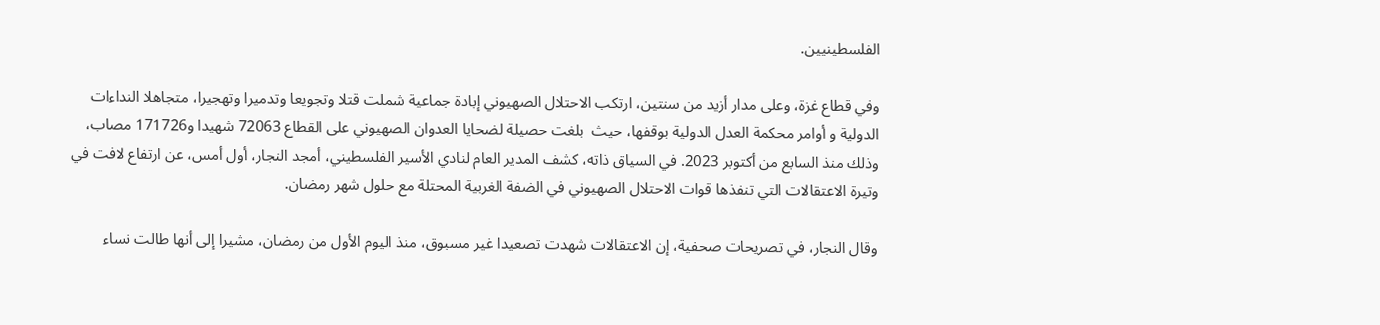الفلسطينيين.

وفي قطاع غزة، وعلى مدار أزيد من سنتين، ارتكب الاحتلال الصهيوني إبادة جماعية شملت قتلا وتجويعا وتدميرا وتهجيرا، متجاهلا النداءات الدولية و أوامر محكمة العدل الدولية بوقفها، حيث  بلغت حصيلة لضحايا العدوان الصهيوني على القطاع 72063 شهيدا و171726 مصاب، وذلك منذ السابع من أكتوبر 2023. في السياق ذاته، كشف المدير العام لنادي الأسير الفلسطيني، أمجد النجار، أول أمس، عن ارتفاع لافت في وتيرة الاعتقالات التي تنفذها قوات الاحتلال الصهيوني في الضفة الغربية المحتلة مع حلول شهر رمضان.

وقال النجار، في تصريحات صحفية، إن الاعتقالات شهدت تصعيدا غير مسبوق، منذ اليوم الأول من رمضان، مشيرا إلى أنها طالت نساء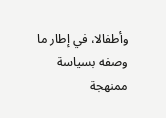وأطفالا، في إطار ما وصفه بسياسة ممنهجة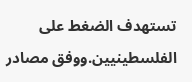تستهدف الضغط على الفلسطينيين.ووفق مصادر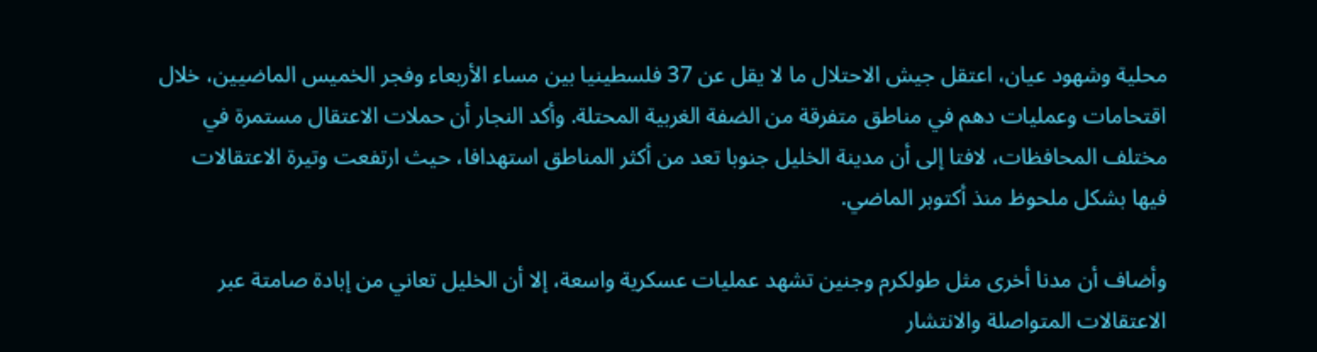محلية وشهود عيان، اعتقل جيش الاحتلال ما لا يقل عن 37 فلسطينيا بين مساء الأربعاء وفجر الخميس الماضيين، خلال اقتحامات وعمليات دهم في مناطق متفرقة من الضفة الغربية المحتلة. وأكد النجار أن حملات الاعتقال مستمرة في مختلف المحافظات، لافتا إلى أن مدينة الخليل جنوبا تعد من أكثر المناطق استهدافا، حيث ارتفعت وتيرة الاعتقالات فيها بشكل ملحوظ منذ أكتوبر الماضي.

وأضاف أن مدنا أخرى مثل طولكرم وجنين تشهد عمليات عسكرية واسعة، إلا أن الخليل تعاني من إبادة صامتة عبر الاعتقالات المتواصلة والانتشار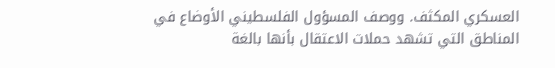العسكري المكثف. ووصف المسؤول الفلسطيني الأوضاع في المناطق التي تشهد حملات الاعتقال بأنها بالغة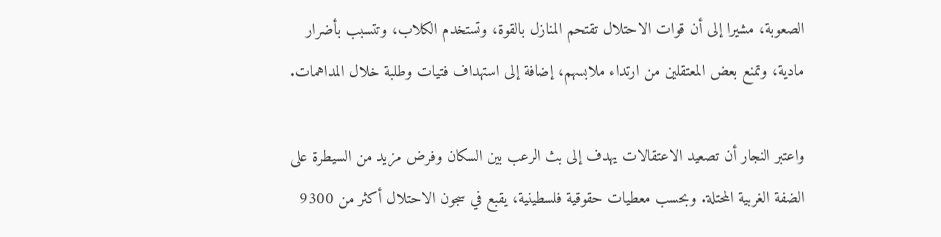الصعوبة، مشيرا إلى أن قوات الاحتلال تقتحم المنازل بالقوة، وتستخدم الكلاب، وتتسبب بأضرار مادية، وتمنع بعض المعتقلين من ارتداء ملابسهم، إضافة إلى استهداف فتيات وطلبة خلال المداهمات.

واعتبر النجار أن تصعيد الاعتقالات يهدف إلى بث الرعب بين السكان وفرض مزيد من السيطرة على الضفة الغربية المحتلة. وبحسب معطيات حقوقية فلسطينية، يقبع في سجون الاحتلال أكثر من 9300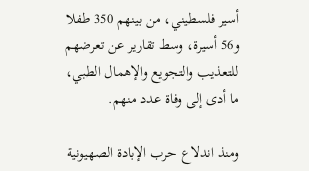أسير فلسطيني، من بينهم 350 طفلا و56 أسيرة، وسط تقارير عن تعرضهم للتعذيب والتجويع والإهمال الطبي، ما أدى إلى وفاة عدد منهم.

ومنذ اندلاع حرب الإبادة الصهيونية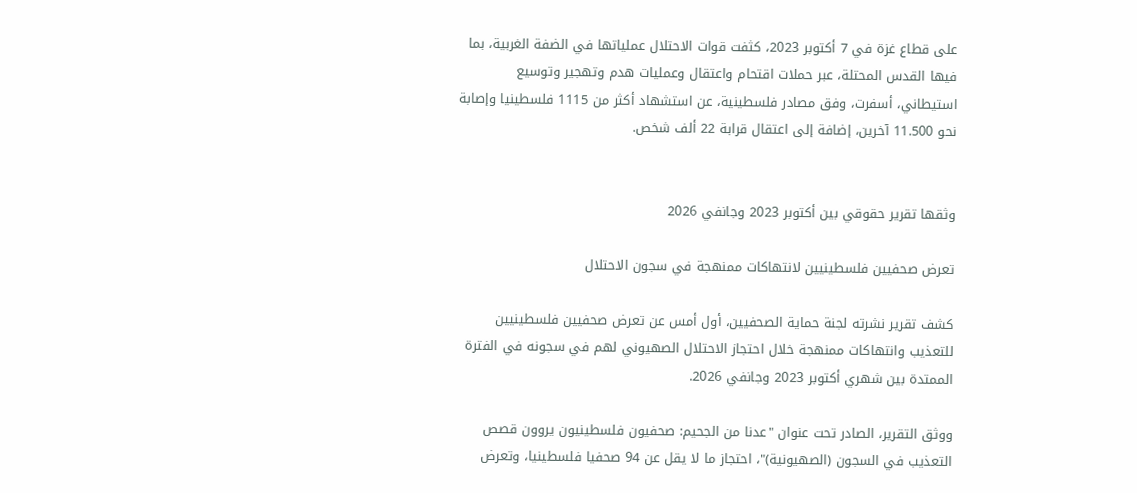على قطاع غزة في 7 أكتوبر 2023، كثفت قوات الاحتلال عملياتها في الضفة الغربية، بما فيها القدس المحتلة، عبر حملات اقتحام واعتقال وعمليات هدم وتهجير وتوسيع استيطاني، أسفرت، وفق مصادر فلسطينية، عن استشهاد أكثر من 1115 فلسطينيا وإصابة نحو 11.500 آخرين، إضافة إلى اعتقال قرابة 22 ألف شخص.


وثقها تقرير حقوقي بين أكتوبر 2023 وجانفي 2026

تعرض صحفيين فلسطينيين لانتهاكات ممنهجة في سجون الاحتلال

كشف تقرير نشرته لجنة حماية الصحفيين، أول أمس عن تعرض صحفيين فلسطينيين للتعذيب وانتهاكات ممنهجة خلال احتجاز الاحتلال الصهيوني لهم في سجونه في الفترة الممتدة بين شهري أكتوبر 2023 وجانفي 2026.

ووثق التقرير، الصادر تحت عنوان "عدنا من الجحيم: صحفيون فلسطينيون يروون قصص التعذيب في السجون (الصهيونية)"، احتجاز ما لا يقل عن 94 صحفيا فلسطينيا، وتعرض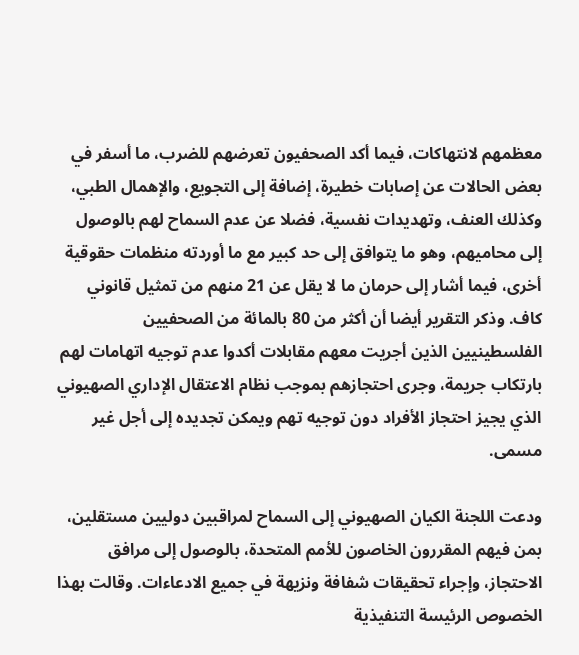معظمهم لانتهاكات، فيما أكد الصحفيون تعرضهم للضرب، ما أسفر في بعض الحالات عن إصابات خطيرة، إضافة إلى التجويع، والإهمال الطبي، وكذلك العنف، وتهديدات نفسية، فضلا عن عدم السماح لهم بالوصول إلى محاميهم، وهو ما يتوافق إلى حد كبير مع ما أوردته منظمات حقوقية أخرى، فيما أشار إلى حرمان ما لا يقل عن 21 منهم من تمثيل قانوني كاف. وذكر التقرير أيضا أن أكثر من 80 بالمائة من الصحفيين الفلسطينيين الذين أجريت معهم مقابلات أكدوا عدم توجيه اتهامات لهم بارتكاب جريمة، وجرى احتجازهم بموجب نظام الاعتقال الإداري الصهيوني الذي يجيز احتجاز الأفراد دون توجيه تهم ويمكن تجديده إلى أجل غير مسمى.

ودعت اللجنة الكيان الصهيوني إلى السماح لمراقبين دوليين مستقلين، بمن فيهم المقررون الخاصون للأمم المتحدة، بالوصول إلى مرافق الاحتجاز، وإجراء تحقيقات شفافة ونزيهة في جميع الادعاءات. وقالت بهذا الخصوص الرئيسة التنفيذية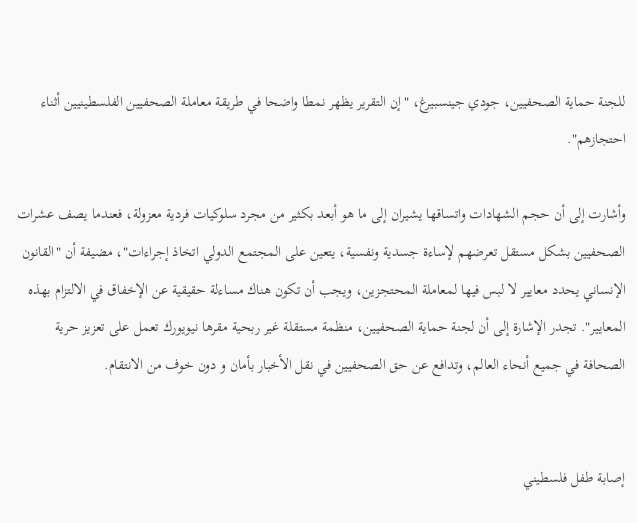للجنة حماية الصحفيين، جودي جينسبيرغ، "إن التقرير يظهر نمطا واضحا في طريقة معاملة الصحفيين الفلسطينيين أثناء احتجازهم".

وأشارت إلى أن حجم الشهادات واتساقها يشيران إلى ما هو أبعد بكثير من مجرد سلوكيات فردية معزولة، فعندما يصف عشرات الصحفيين بشكل مستقل تعرضهم لإساءة جسدية ونفسية، يتعين على المجتمع الدولي اتخاذ إجراءات"، مضيفة أن "القانون الإنساني يحدد معايير لا لبس فيها لمعاملة المحتجزين، ويجب أن تكون هناك مساءلة حقيقية عن الإخفاق في الالتزام بهذه المعايير". تجدر الإشارة إلى أن لجنة حماية الصحفيين، منظمة مستقلة غير ربحية مقرها نيويورك تعمل على تعزيز حرية الصحافة في جميع أنحاء العالم، وتدافع عن حق الصحفيين في نقل الأخبار بأمان و دون خوف من الانتقام.


إصابة طفل فلسطيني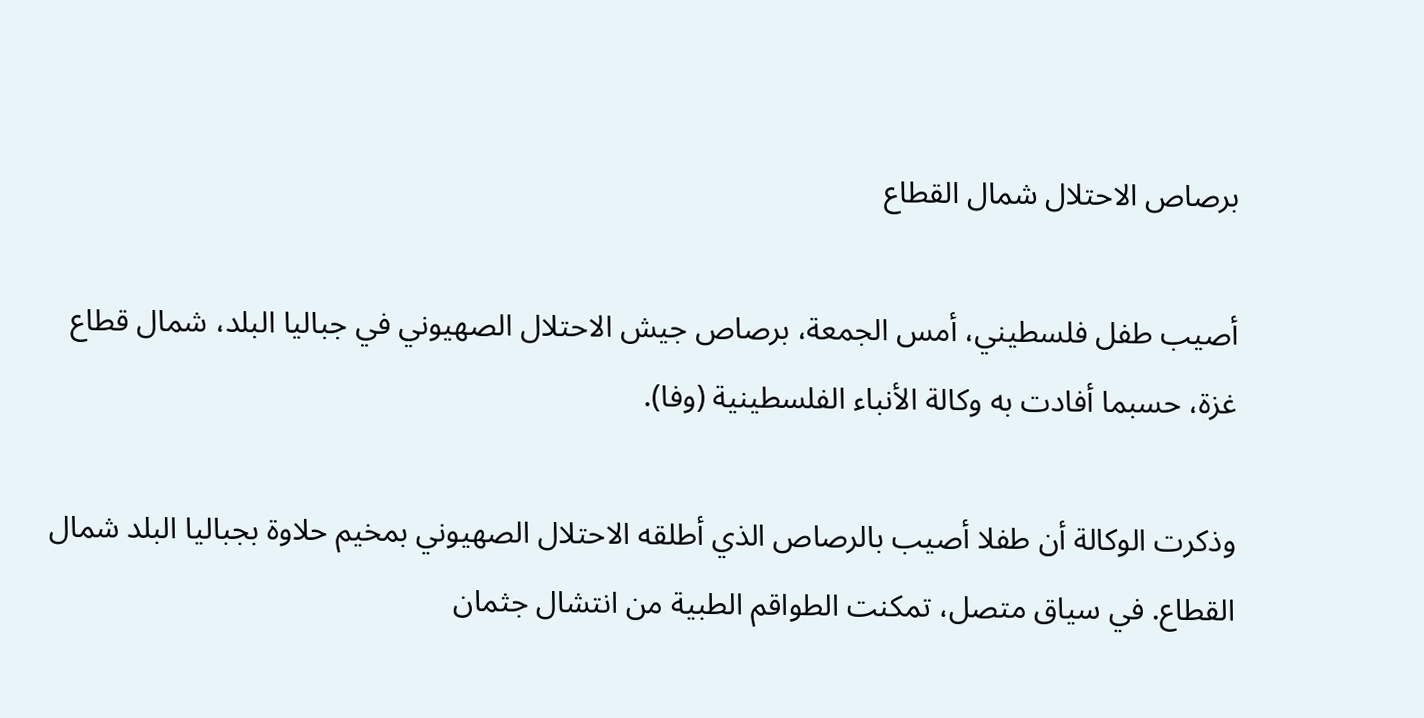برصاص الاحتلال شمال القطاع

أصيب طفل فلسطيني، أمس الجمعة، برصاص جيش الاحتلال الصهيوني في جباليا البلد، شمال قطاع غزة، حسبما أفادت به وكالة الأنباء الفلسطينية (وفا).

وذكرت الوكالة أن طفلا أصيب بالرصاص الذي أطلقه الاحتلال الصهيوني بمخيم حلاوة بجباليا البلد شمال القطاع. في سياق متصل، تمكنت الطواقم الطبية من انتشال جثمان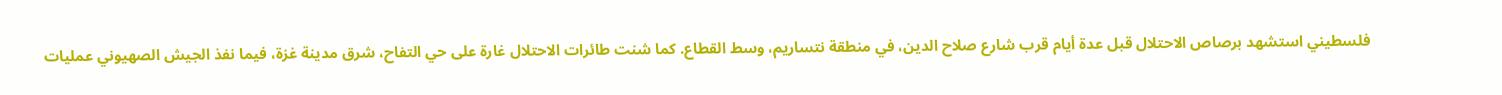فلسطيني استشهد برصاص الاحتلال قبل عدة أيام قرب شارع صلاح الدين، في منطقة نتساريم، وسط القطاع. كما شنت طائرات الاحتلال غارة على حي التفاح، شرق مدينة غزة، فيما نفذ الجيش الصهيوني عمليات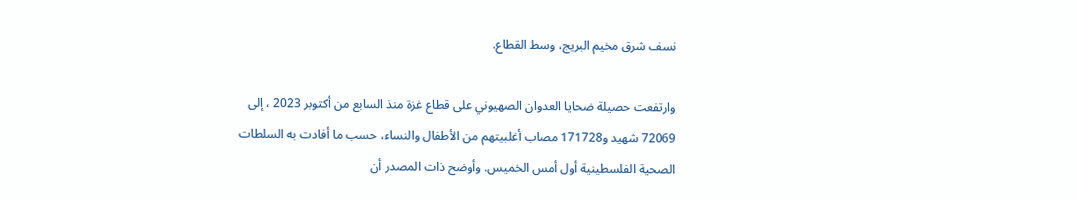نسف شرق مخيم البريج، وسط القطاع.

وارتفعت حصيلة ضحايا العدوان الصهيوني على قطاع غزة منذ السابع من أكتوبر 2023 ، إلى 72069 شهيد و171728 مصاب أغلبيتهم من الأطفال والنساء، حسب ما أفادت به السلطات الصحية الفلسطينية أول أمس الخميس. وأوضح ذات المصدر أن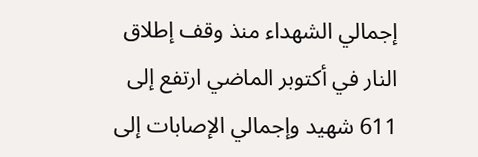إجمالي الشهداء منذ وقف إطلاق النار في أكتوبر الماضي ارتفع إلى 611 شهيد وإجمالي الإصابات إلى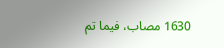1630 مصاب، فيما تم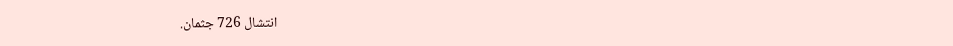انتشال 726 جثمان.